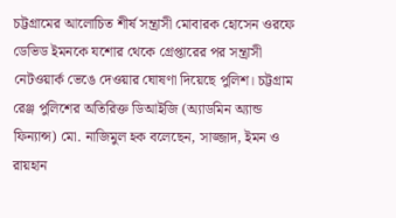চট্টগ্রামের আলোচিত শীর্ষ সন্ত্রাসী মোবারক হোসেন ওরফে ডেভিড ইমনকে যশোর থেকে গ্রেপ্তারের পর সন্ত্রাসী নেটওয়ার্ক ভেঙে দেওয়ার ঘোষণা দিয়েছে পুলিশ। চট্টগ্রাম রেঞ্জ পুলিশের অতিরিক্ত ডিআইজি (অ্যাডমিন অ্যান্ড ফিন্যান্স) মো. নাজিমুল হক বলেছেন, সাজ্জাদ, ইমন ও রায়হান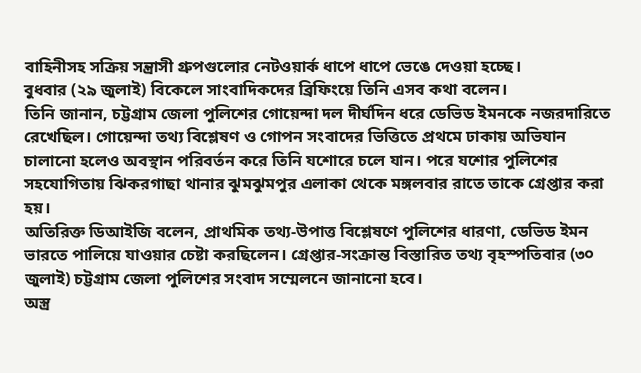বাহিনীসহ সক্রিয় সন্ত্রাসী গ্রুপগুলোর নেটওয়ার্ক ধাপে ধাপে ভেঙে দেওয়া হচ্ছে।
বুধবার (২৯ জুলাই) বিকেলে সাংবাদিকদের ব্রিফিংয়ে তিনি এসব কথা বলেন।
তিনি জানান, চট্টগ্রাম জেলা পুলিশের গোয়েন্দা দল দীর্ঘদিন ধরে ডেভিড ইমনকে নজরদারিতে রেখেছিল। গোয়েন্দা তথ্য বিশ্লেষণ ও গোপন সংবাদের ভিত্তিতে প্রথমে ঢাকায় অভিযান চালানো হলেও অবস্থান পরিবর্তন করে তিনি যশোরে চলে যান। পরে যশোর পুলিশের সহযোগিতায় ঝিকরগাছা থানার ঝুমঝুমপুর এলাকা থেকে মঙ্গলবার রাতে তাকে গ্রেপ্তার করা হয়।
অতিরিক্ত ডিআইজি বলেন, প্রাথমিক তথ্য-উপাত্ত বিশ্লেষণে পুলিশের ধারণা, ডেভিড ইমন ভারতে পালিয়ে যাওয়ার চেষ্টা করছিলেন। গ্রেপ্তার-সংক্রান্ত বিস্তারিত তথ্য বৃহস্পতিবার (৩০ জুলাই) চট্টগ্রাম জেলা পুলিশের সংবাদ সম্মেলনে জানানো হবে।
অস্ত্র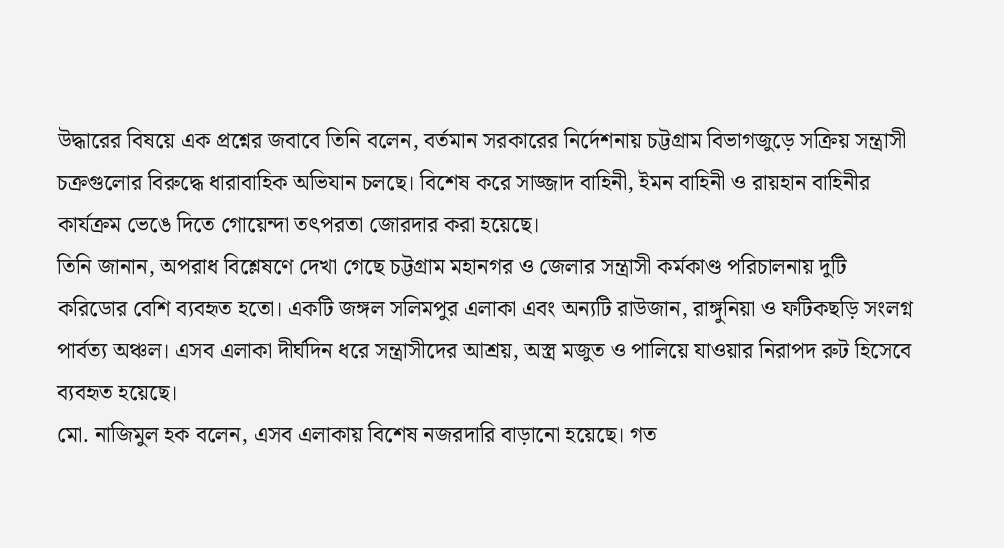উদ্ধারের বিষয়ে এক প্রশ্নের জবাবে তিনি বলেন, বর্তমান সরকারের নির্দেশনায় চট্টগ্রাম বিভাগজুড়ে সক্রিয় সন্ত্রাসী চক্রগুলোর বিরুদ্ধে ধারাবাহিক অভিযান চলছে। বিশেষ করে সাজ্জাদ বাহিনী, ইমন বাহিনী ও রায়হান বাহিনীর কার্যক্রম ভেঙে দিতে গোয়েন্দা তৎপরতা জোরদার করা হয়েছে।
তিনি জানান, অপরাধ বিশ্লেষণে দেখা গেছে চট্টগ্রাম মহানগর ও জেলার সন্ত্রাসী কর্মকাণ্ড পরিচালনায় দুটি করিডোর বেশি ব্যবহৃত হতো। একটি জঙ্গল সলিমপুর এলাকা এবং অন্যটি রাউজান, রাঙ্গুনিয়া ও ফটিকছড়ি সংলগ্ন পার্বত্য অঞ্চল। এসব এলাকা দীর্ঘদিন ধরে সন্ত্রাসীদের আশ্রয়, অস্ত্র মজুত ও পালিয়ে যাওয়ার নিরাপদ রুট হিসেবে ব্যবহৃত হয়েছে।
মো. নাজিমুল হক বলেন, এসব এলাকায় বিশেষ নজরদারি বাড়ানো হয়েছে। গত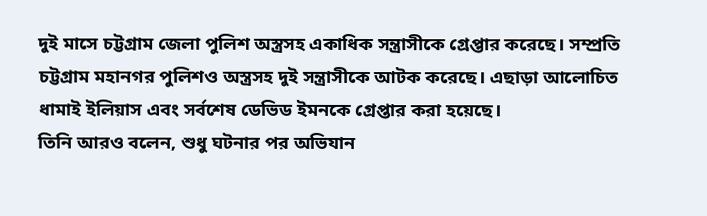দুই মাসে চট্টগ্রাম জেলা পুলিশ অস্ত্রসহ একাধিক সন্ত্রাসীকে গ্রেপ্তার করেছে। সম্প্রতি চট্টগ্রাম মহানগর পুলিশও অস্ত্রসহ দুই সন্ত্রাসীকে আটক করেছে। এছাড়া আলোচিত ধামাই ইলিয়াস এবং সর্বশেষ ডেভিড ইমনকে গ্রেপ্তার করা হয়েছে।
তিনি আরও বলেন, শুধু ঘটনার পর অভিযান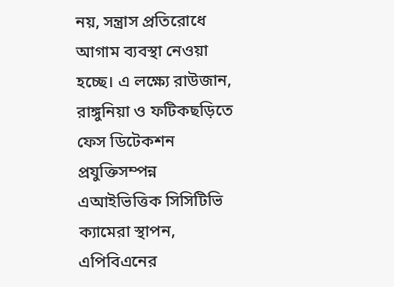নয়, সন্ত্রাস প্রতিরোধে আগাম ব্যবস্থা নেওয়া হচ্ছে। এ লক্ষ্যে রাউজান, রাঙ্গুনিয়া ও ফটিকছড়িতে ফেস ডিটেকশন প্রযুক্তিসম্পন্ন এআইভিত্তিক সিসিটিভি ক্যামেরা স্থাপন, এপিবিএনের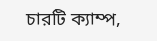চারটি ক্যাম্প,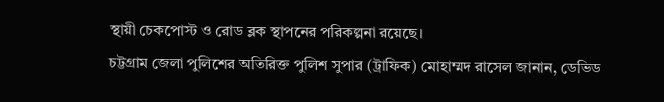স্থায়ী চেকপোস্ট ও রোড ব্লক স্থাপনের পরিকল্পনা রয়েছে।
চট্টগ্রাম জেলা পুলিশের অতিরিক্ত পুলিশ সুপার (ট্রাফিক) মোহাম্মদ রাসেল জানান, ডেভিড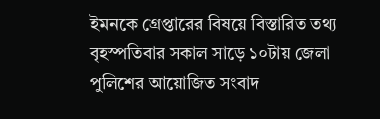ইমনকে গ্রেপ্তারের বিষয়ে বিস্তারিত তথ্য বৃহস্পতিবার সকাল সাড়ে ১০টায় জেলা পুলিশের আয়োজিত সংবাদ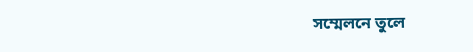সম্মেলনে তুলে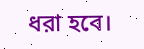ধরা হবে।